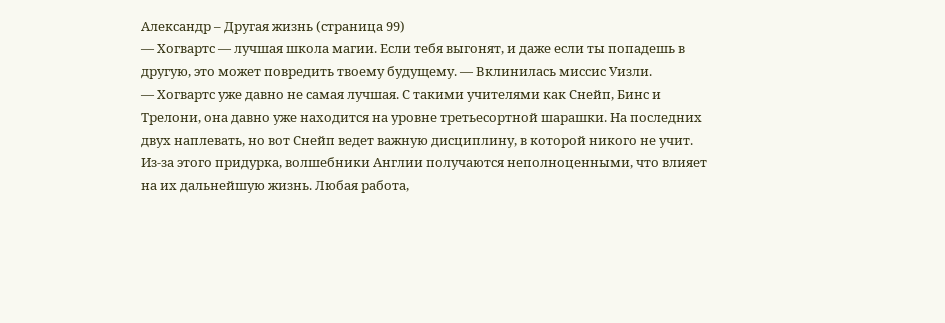Александр – Другая жизнь (страница 99)
— Хогвартс — лучшая школа магии. Если тебя выгонят, и даже если ты попадешь в другую, это может повредить твоему будущему. — Вклинилась миссис Уизли.
— Хогвартс уже давно не самая лучшая. С такими учителями как Снейп, Бинс и Трелони, она давно уже находится на уровне третьесортной шарашки. На последних двух наплевать, но вот Снейп ведет важную дисциплину, в которой никого не учит. Из-за этого придурка, волшебники Англии получаются неполноценными, что влияет на их дальнейшую жизнь. Любая работа,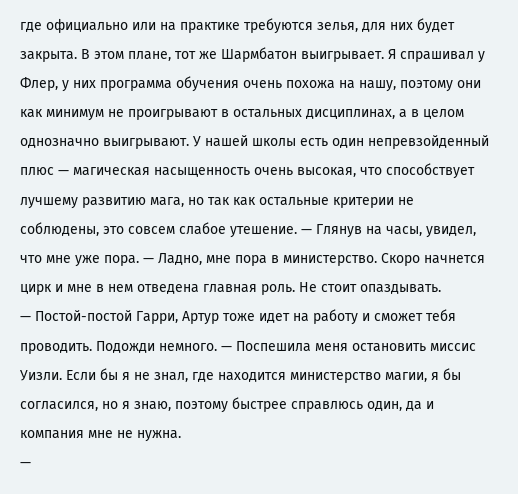где официально или на практике требуются зелья, для них будет закрыта. В этом плане, тот же Шармбатон выигрывает. Я спрашивал у Флер, у них программа обучения очень похожа на нашу, поэтому они как минимум не проигрывают в остальных дисциплинах, а в целом однозначно выигрывают. У нашей школы есть один непревзойденный плюс — магическая насыщенность очень высокая, что способствует лучшему развитию мага, но так как остальные критерии не соблюдены, это совсем слабое утешение. — Глянув на часы, увидел, что мне уже пора. — Ладно, мне пора в министерство. Скоро начнется цирк и мне в нем отведена главная роль. Не стоит опаздывать.
— Постой-постой Гарри, Артур тоже идет на работу и сможет тебя проводить. Подожди немного. — Поспешила меня остановить миссис Уизли. Если бы я не знал, где находится министерство магии, я бы согласился, но я знаю, поэтому быстрее справлюсь один, да и компания мне не нужна.
—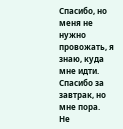Спасибо, но меня не нужно провожать, я знаю, куда мне идти. Спасибо за завтрак, но мне пора.
Не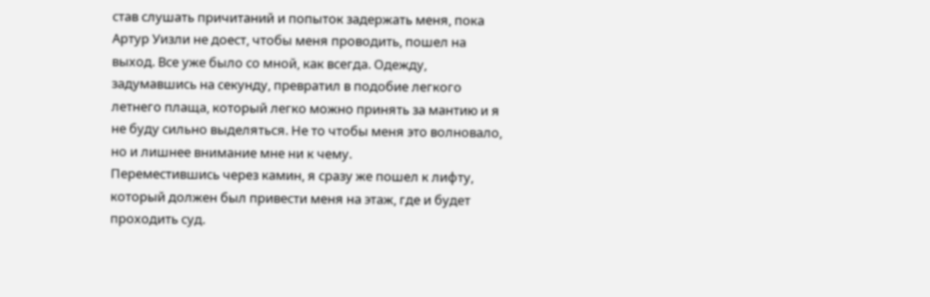став слушать причитаний и попыток задержать меня, пока Артур Уизли не доест, чтобы меня проводить, пошел на выход. Все уже было со мной, как всегда. Одежду, задумавшись на секунду, превратил в подобие легкого летнего плаща, который легко можно принять за мантию и я не буду сильно выделяться. Не то чтобы меня это волновало, но и лишнее внимание мне ни к чему.
Переместившись через камин, я сразу же пошел к лифту, который должен был привести меня на этаж, где и будет проходить суд.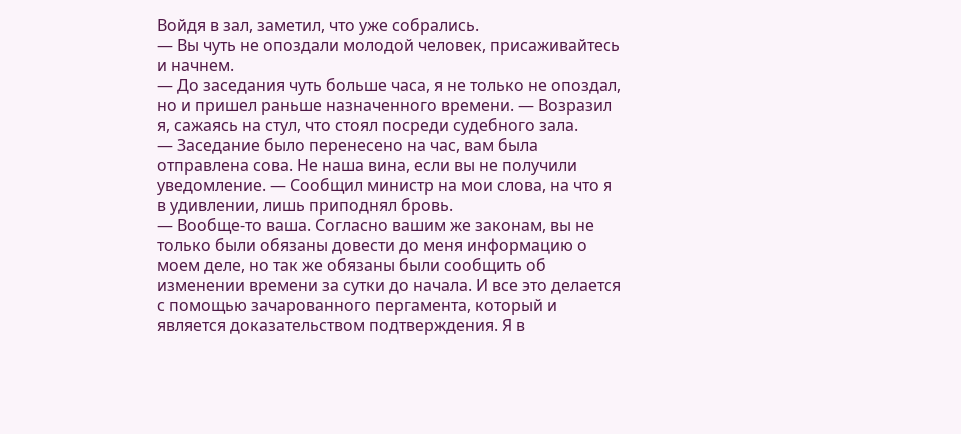Войдя в зал, заметил, что уже собрались.
— Вы чуть не опоздали молодой человек, присаживайтесь и начнем.
— До заседания чуть больше часа, я не только не опоздал, но и пришел раньше назначенного времени. — Возразил я, сажаясь на стул, что стоял посреди судебного зала.
— Заседание было перенесено на час, вам была отправлена сова. Не наша вина, если вы не получили уведомление. — Сообщил министр на мои слова, на что я в удивлении, лишь приподнял бровь.
— Вообще-то ваша. Согласно вашим же законам, вы не только были обязаны довести до меня информацию о моем деле, но так же обязаны были сообщить об изменении времени за сутки до начала. И все это делается с помощью зачарованного пергамента, который и является доказательством подтверждения. Я в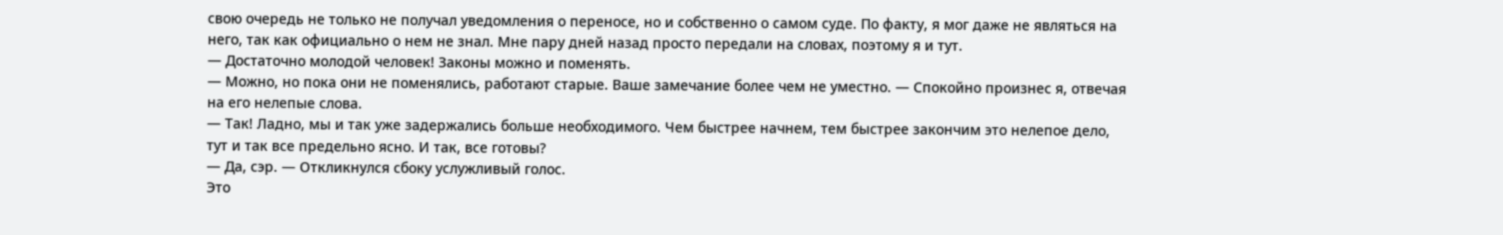свою очередь не только не получал уведомления о переносе, но и собственно о самом суде. По факту, я мог даже не являться на него, так как официально о нем не знал. Мне пару дней назад просто передали на словах, поэтому я и тут.
— Достаточно молодой человек! Законы можно и поменять.
— Можно, но пока они не поменялись, работают старые. Ваше замечание более чем не уместно. — Спокойно произнес я, отвечая на его нелепые слова.
— Так! Ладно, мы и так уже задержались больше необходимого. Чем быстрее начнем, тем быстрее закончим это нелепое дело, тут и так все предельно ясно. И так, все готовы?
— Да, сэр. — Откликнулся сбоку услужливый голос.
Это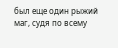был еще один рыжий маг, судя по всему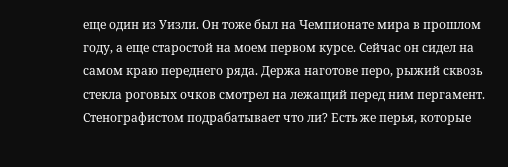еще один из Уизли. Он тоже был на Чемпионате мира в прошлом году, а еще старостой на моем первом курсе. Сейчас он сидел на самом краю переднего ряда. Держа наготове перо, рыжий сквозь стекла роговых очков смотрел на лежащий перед ним пергамент. Стенографистом подрабатывает что ли? Есть же перья, которые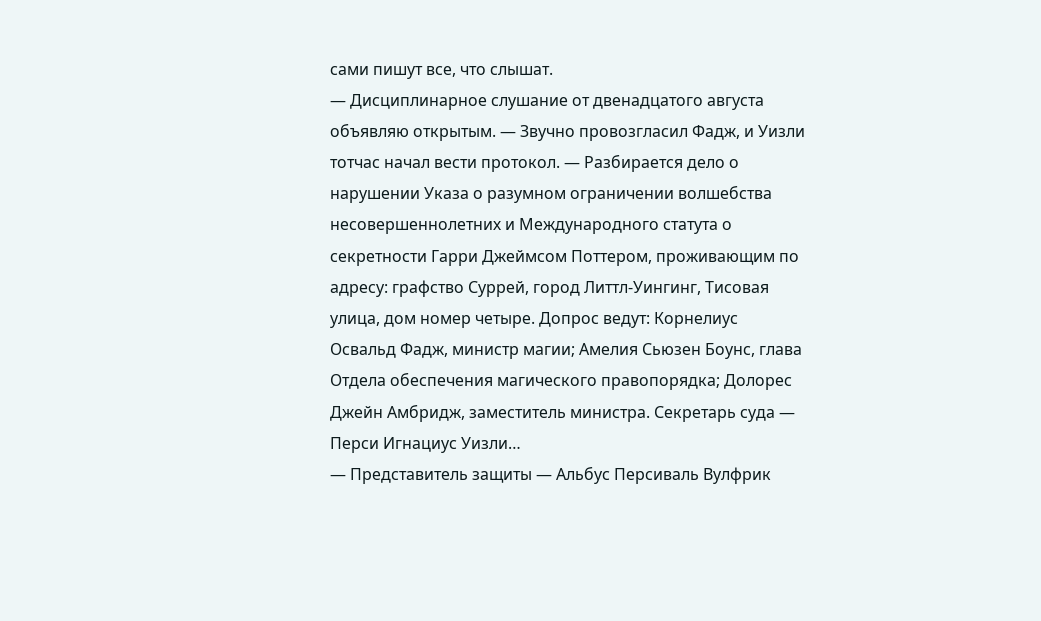сами пишут все, что слышат.
— Дисциплинарное слушание от двенадцатого августа объявляю открытым. — Звучно провозгласил Фадж, и Уизли тотчас начал вести протокол. — Разбирается дело о нарушении Указа о разумном ограничении волшебства несовершеннолетних и Международного статута о секретности Гарри Джеймсом Поттером, проживающим по адресу: графство Суррей, город Литтл-Уингинг, Тисовая улица, дом номер четыре. Допрос ведут: Корнелиус Освальд Фадж, министр магии; Амелия Сьюзен Боунс, глава Отдела обеспечения магического правопорядка; Долорес Джейн Амбридж, заместитель министра. Секретарь суда — Перси Игнациус Уизли…
— Представитель защиты — Альбус Персиваль Вулфрик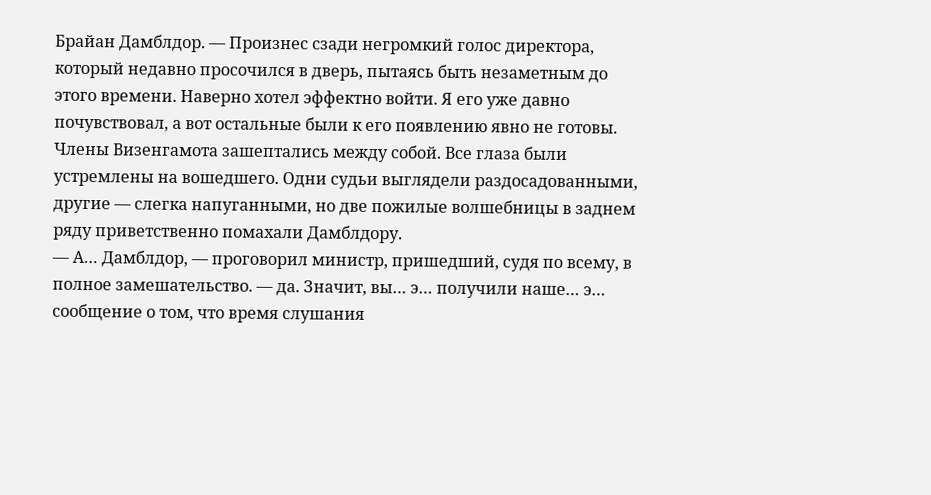Брайан Дамблдор. — Произнес сзади негромкий голос директора, который недавно просочился в дверь, пытаясь быть незаметным до этого времени. Наверно хотел эффектно войти. Я его уже давно почувствовал, а вот остальные были к его появлению явно не готовы.
Члены Визенгамота зашептались между собой. Все глаза были устремлены на вошедшего. Одни судьи выглядели раздосадованными, другие — слегка напуганными, но две пожилые волшебницы в заднем ряду приветственно помахали Дамблдору.
— А… Дамблдор, — проговорил министр, пришедший, судя по всему, в полное замешательство. — да. Значит, вы… э… получили наше… э… сообщение о том, что время слушания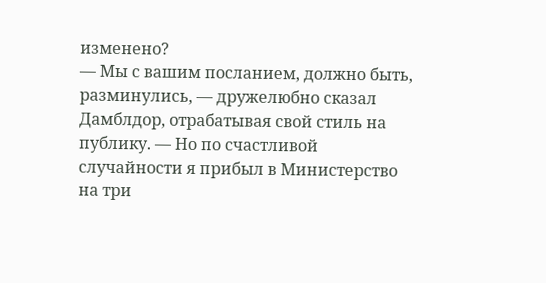изменено?
— Мы с вашим посланием, должно быть, разминулись, — дружелюбно сказал Дамблдор, отрабатывая свой стиль на публику. — Но по счастливой случайности я прибыл в Министерство на три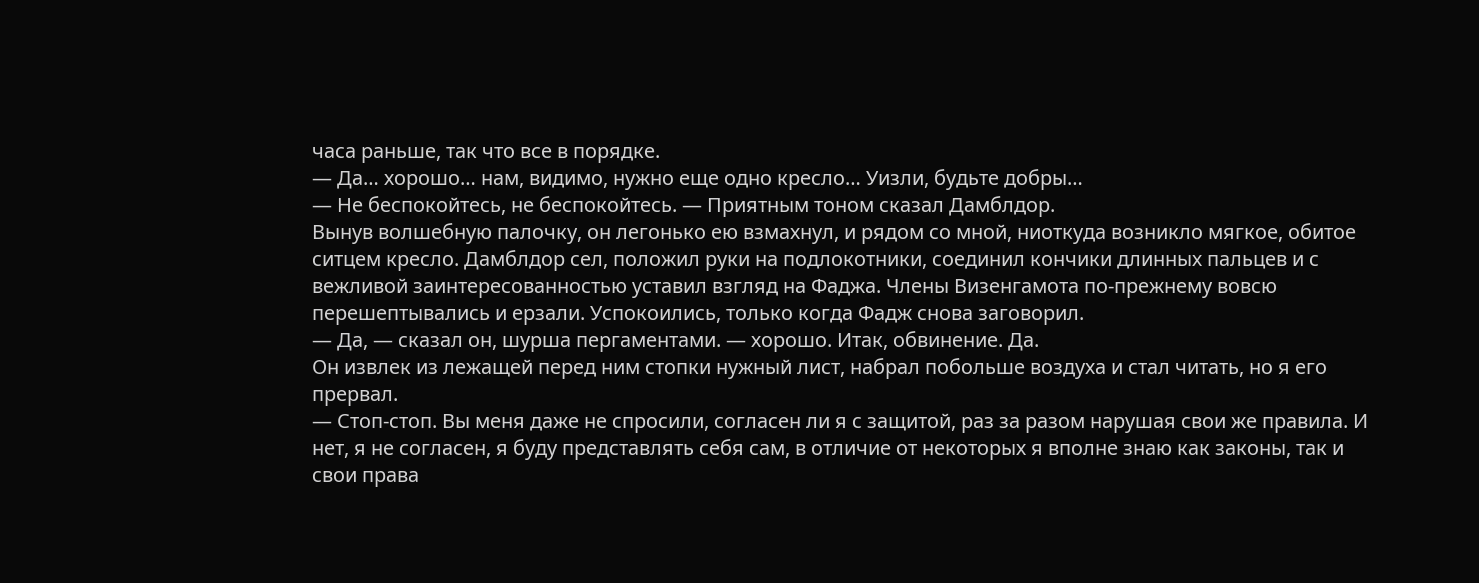часа раньше, так что все в порядке.
— Да… хорошо… нам, видимо, нужно еще одно кресло… Уизли, будьте добры…
— Не беспокойтесь, не беспокойтесь. — Приятным тоном сказал Дамблдор.
Вынув волшебную палочку, он легонько ею взмахнул, и рядом со мной, ниоткуда возникло мягкое, обитое ситцем кресло. Дамблдор сел, положил руки на подлокотники, соединил кончики длинных пальцев и с вежливой заинтересованностью уставил взгляд на Фаджа. Члены Визенгамота по-прежнему вовсю перешептывались и ерзали. Успокоились, только когда Фадж снова заговорил.
— Да, — сказал он, шурша пергаментами. — хорошо. Итак, обвинение. Да.
Он извлек из лежащей перед ним стопки нужный лист, набрал побольше воздуха и стал читать, но я его прервал.
— Стоп-стоп. Вы меня даже не спросили, согласен ли я с защитой, раз за разом нарушая свои же правила. И нет, я не согласен, я буду представлять себя сам, в отличие от некоторых я вполне знаю как законы, так и свои права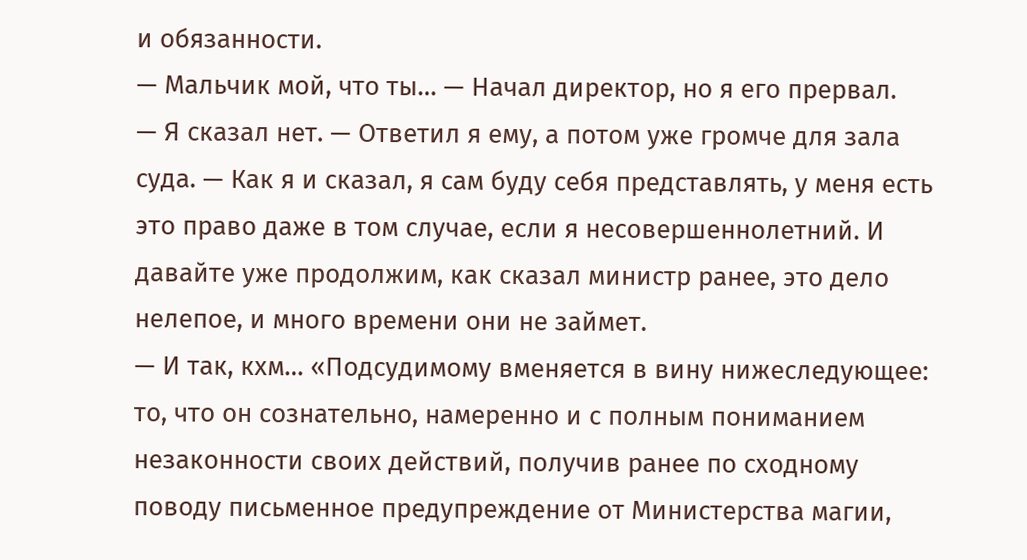и обязанности.
— Мальчик мой, что ты… — Начал директор, но я его прервал.
— Я сказал нет. — Ответил я ему, а потом уже громче для зала суда. — Как я и сказал, я сам буду себя представлять, у меня есть это право даже в том случае, если я несовершеннолетний. И давайте уже продолжим, как сказал министр ранее, это дело нелепое, и много времени они не займет.
— И так, кхм… «Подсудимому вменяется в вину нижеследующее: то, что он сознательно, намеренно и с полным пониманием незаконности своих действий, получив ранее по сходному поводу письменное предупреждение от Министерства магии,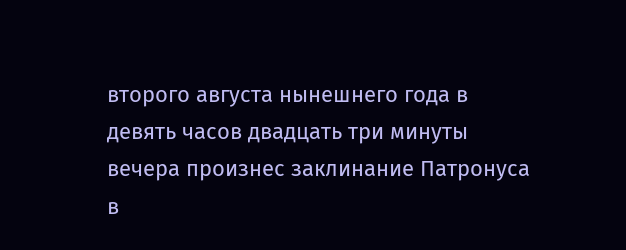второго августа нынешнего года в девять часов двадцать три минуты вечера произнес заклинание Патронуса в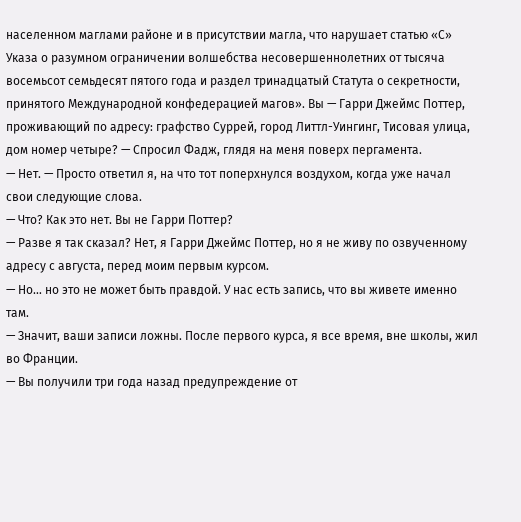населенном маглами районе и в присутствии магла, что нарушает статью «С» Указа о разумном ограничении волшебства несовершеннолетних от тысяча восемьсот семьдесят пятого года и раздел тринадцатый Статута о секретности, принятого Международной конфедерацией магов». Вы — Гарри Джеймс Поттер, проживающий по адресу: графство Суррей, город Литтл-Уингинг, Тисовая улица, дом номер четыре? — Спросил Фадж, глядя на меня поверх пергамента.
— Нет. — Просто ответил я, на что тот поперхнулся воздухом, когда уже начал свои следующие слова.
— Что? Как это нет. Вы не Гарри Поттер?
— Разве я так сказал? Нет, я Гарри Джеймс Поттер, но я не живу по озвученному адресу с августа, перед моим первым курсом.
— Но… но это не может быть правдой. У нас есть запись, что вы живете именно там.
— Значит, ваши записи ложны. После первого курса, я все время, вне школы, жил во Франции.
— Вы получили три года назад предупреждение от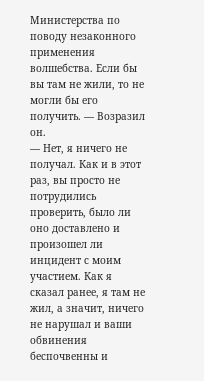Министерства по поводу незаконного применения волшебства. Если бы вы там не жили, то не могли бы его получить. — Возразил он.
— Нет, я ничего не получал. Как и в этот раз, вы просто не потрудились проверить, было ли оно доставлено и произошел ли инцидент с моим участием. Как я сказал ранее, я там не жил, а значит, ничего не нарушал и ваши обвинения беспочвенны и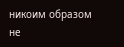никоим образом не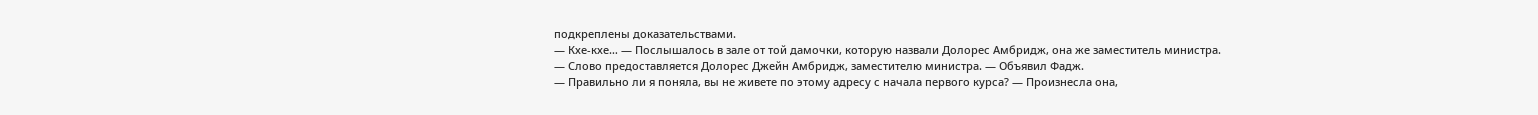подкреплены доказательствами.
— Кхе-кхе… — Послышалось в зале от той дамочки, которую назвали Долорес Амбридж, она же заместитель министра.
— Слово предоставляется Долорес Джейн Амбридж, заместителю министра. — Объявил Фадж.
— Правильно ли я поняла, вы не живете по этому адресу с начала первого курса? — Произнесла она,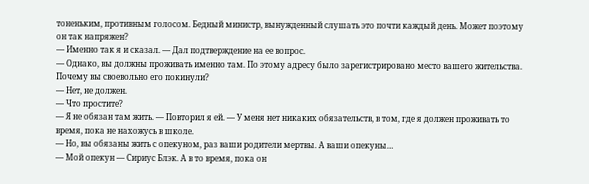тоненьким, противным голосом. Бедный министр, вынужденный слушать это почти каждый день. Может поэтому он так напряжен?
— Именно так я и сказал. — Дал подтверждение на ее вопрос.
— Однако, вы должны проживать именно там. По этому адресу было зарегистрировано место вашего жительства. Почему вы своевольно его покинули?
— Нет, не должен.
— Что простите?
— Я не обязан там жить. — Повторил я ей. — У меня нет никаких обязательств, в том, где я должен проживать то время, пока не нахожусь в школе.
— Но, вы обязаны жить с опекуном, раз ваши родители мертвы. А ваши опекуны…
— Мой опекун — Сириус Блэк. А в то время, пока он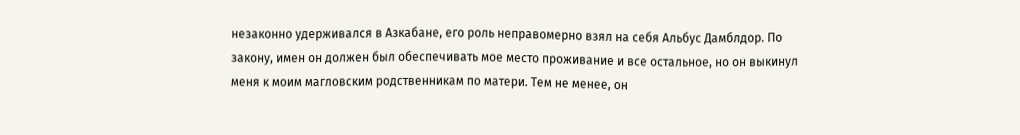незаконно удерживался в Азкабане, его роль неправомерно взял на себя Альбус Дамблдор. По закону, имен он должен был обеспечивать мое место проживание и все остальное, но он выкинул меня к моим магловским родственникам по матери. Тем не менее, он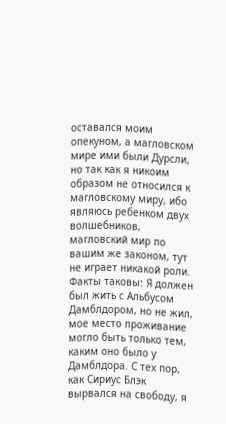оставался моим опекуном, а магловском мире ими были Дурсли, но так как я никоим образом не относился к магловскому миру, ибо являюсь ребенком двух волшебников, магловский мир по вашим же законом, тут не играет никакой роли. Факты таковы: Я должен был жить с Альбусом Дамблдором, но не жил, мое место проживание могло быть только тем, каким оно было у Дамблдора. С тех пор, как Сириус Блэк вырвался на свободу, я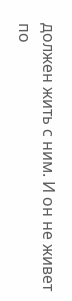должен жить с ним. И он не живет по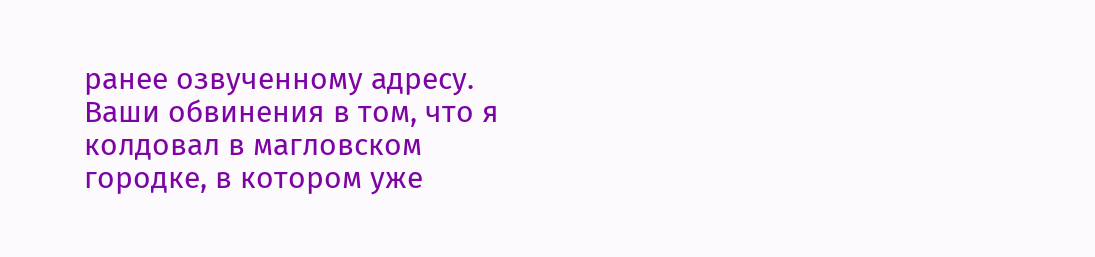ранее озвученному адресу. Ваши обвинения в том, что я колдовал в магловском городке, в котором уже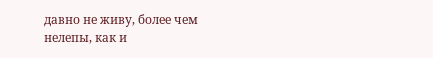давно не живу, более чем нелепы, как и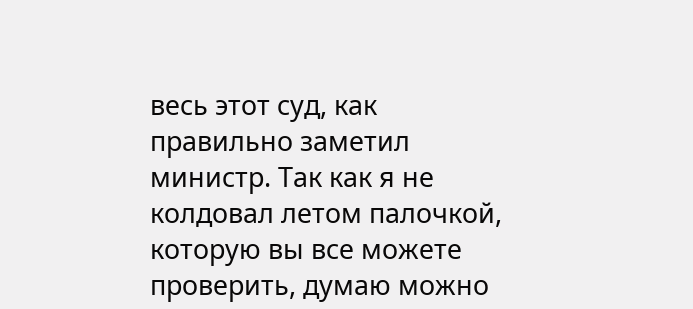весь этот суд, как правильно заметил министр. Так как я не колдовал летом палочкой, которую вы все можете проверить, думаю можно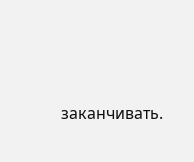заканчивать.